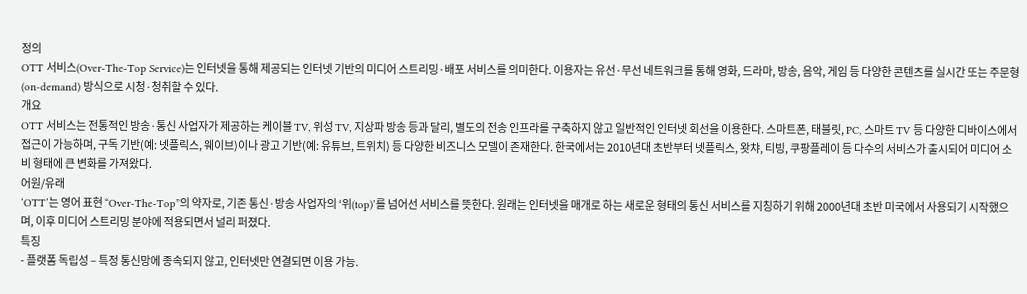정의
OTT 서비스(Over-The‑Top Service)는 인터넷을 통해 제공되는 인터넷 기반의 미디어 스트리밍·배포 서비스를 의미한다. 이용자는 유선·무선 네트워크를 통해 영화, 드라마, 방송, 음악, 게임 등 다양한 콘텐츠를 실시간 또는 주문형(on‑demand) 방식으로 시청·청취할 수 있다.
개요
OTT 서비스는 전통적인 방송·통신 사업자가 제공하는 케이블 TV, 위성 TV, 지상파 방송 등과 달리, 별도의 전송 인프라를 구축하지 않고 일반적인 인터넷 회선을 이용한다. 스마트폰, 태블릿, PC, 스마트 TV 등 다양한 디바이스에서 접근이 가능하며, 구독 기반(예: 넷플릭스, 웨이브)이나 광고 기반(예: 유튜브, 트위치) 등 다양한 비즈니스 모델이 존재한다. 한국에서는 2010년대 초반부터 넷플릭스, 왓챠, 티빙, 쿠팡플레이 등 다수의 서비스가 출시되어 미디어 소비 형태에 큰 변화를 가져왔다.
어원/유래
‘OTT’는 영어 표현 “Over‑The‑Top”의 약자로, 기존 통신·방송 사업자의 ‘위(top)’를 넘어선 서비스를 뜻한다. 원래는 인터넷을 매개로 하는 새로운 형태의 통신 서비스를 지칭하기 위해 2000년대 초반 미국에서 사용되기 시작했으며, 이후 미디어 스트리밍 분야에 적용되면서 널리 퍼졌다.
특징
- 플랫폼 독립성 – 특정 통신망에 종속되지 않고, 인터넷만 연결되면 이용 가능.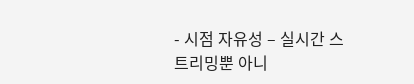- 시점 자유성 – 실시간 스트리밍뿐 아니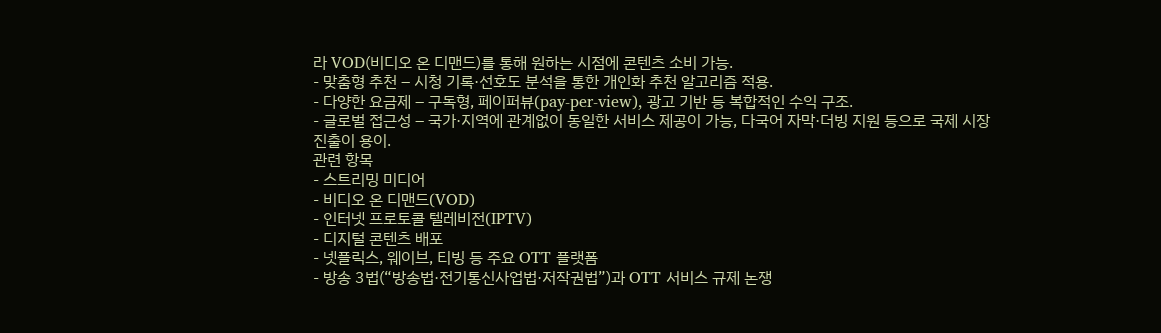라 VOD(비디오 온 디맨드)를 통해 원하는 시점에 콘텐츠 소비 가능.
- 맞춤형 추천 – 시청 기록·선호도 분석을 통한 개인화 추천 알고리즘 적용.
- 다양한 요금제 – 구독형, 페이퍼뷰(pay‑per‑view), 광고 기반 등 복합적인 수익 구조.
- 글로벌 접근성 – 국가·지역에 관계없이 동일한 서비스 제공이 가능, 다국어 자막·더빙 지원 등으로 국제 시장 진출이 용이.
관련 항목
- 스트리밍 미디어
- 비디오 온 디맨드(VOD)
- 인터넷 프로토콜 텔레비전(IPTV)
- 디지털 콘텐츠 배포
- 넷플릭스, 웨이브, 티빙 등 주요 OTT 플랫폼
- 방송 3법(“방송법·전기통신사업법·저작권법”)과 OTT 서비스 규제 논쟁